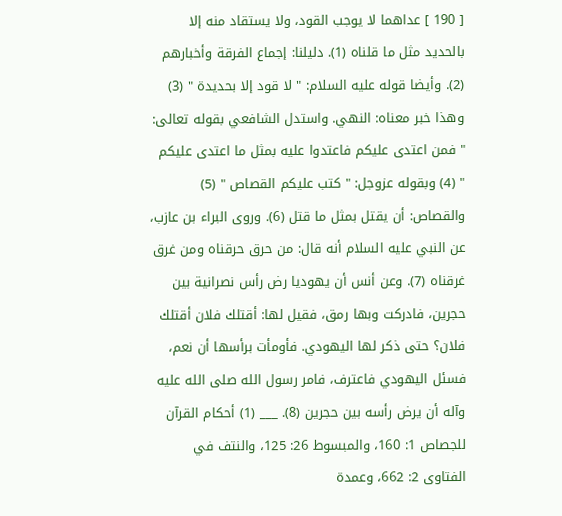[ 190 ] عداهما لا يوجب القود، ولا يستقاد منه إلا بالحديد مثل ما قلناه (1). دليلنا: إجماع الفرقة وأخبارهم (2). وأيضا قوله عليه السلام: " لا قود إلا بحديدة " (3) وهذا خبر معناه: النهي. واستدل الشافعي بقوله تعالى: " فمن اعتدى عليكم فاعتدوا عليه بمثل ما اعتدى عليكم " (4) وبقوله عزوجل: " كتب عليكم القصاص " (5) والقصاص: أن يقتل بمثل ما قتل (6). وروى البراء بن عازب، عن النبي عليه السلام أنه قال: من حرق حرقناه ومن غرق غرقناه (7). وعن أنس أن يهوديا رض رأس نصرانية بين حجرين، فادركت وبها رمق، فقيل لها: أقتلك فلان أقتلك فلان؟ حتى ذكر لها اليهودي. فأومأت برأسها أن نعم، فسئل اليهودي فاعترف، فامر رسول الله صلى الله عليه وآله أن يرض رأسه بين حجرين (8). ___ (1) أحكام القرآن للجصاص 1: 160، والمبسوط 26: 125، والنتف في الفتاوى 2: 662، وعمدة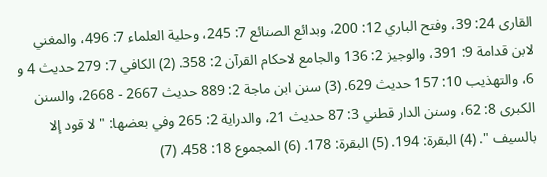القارى 24: 39، وفتح الباري 12: 200، وبدائع الصنائع 7: 245، وحلية العلماء 7: 496، والمغني لابن قدامة 9: 391، والوجيز 2: 136 والجامع لاحكام القرآن 2: 358. (2) الكافي 7: 279 حديث 4 و 6، والتهذيب 10: 157 حديث 629. (3) سنن ابن ماجة 2: 889 حديث 2667 - 2668، والسنن الكبرى 8: 62، وسنن الدار قطني 3: 87 حديث 21، والدراية 2: 265 وفي بعضها: " لا قود إلا بالسيف ". (4) البقرة: 194. (5) البقرة: 178. (6) المجموع 18: 458. (7)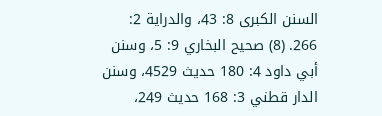السنن الكبرى 8: 43، والدراية 2: 266. (8) صحيح البخاري 9: 5، وسنن أبي داود 4: 180 حديث 4529، وسنن الدار قطني 3: 168 حديث 249،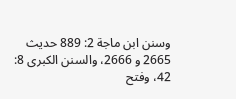وسنن ابن ماجة 2: 889 حديث 2665 و 2666، والسنن الكبرى 8: 42، وفتح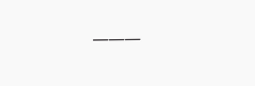___